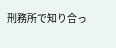刑務所で知り合っ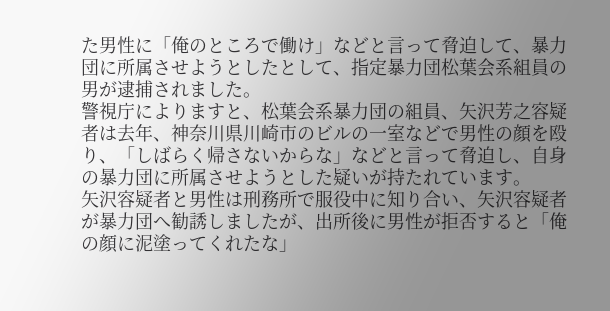た男性に「俺のところで働け」などと言って脅迫して、暴力団に所属させようとしたとして、指定暴力団松葉会系組員の男が逮捕されました。
警視庁によりますと、松葉会系暴力団の組員、矢沢芳之容疑者は去年、神奈川県川崎市のビルの一室などで男性の顔を殴り、「しばらく帰さないからな」などと言って脅迫し、自身の暴力団に所属させようとした疑いが持たれています。
矢沢容疑者と男性は刑務所で服役中に知り合い、矢沢容疑者が暴力団へ勧誘しましたが、出所後に男性が拒否すると「俺の顔に泥塗ってくれたな」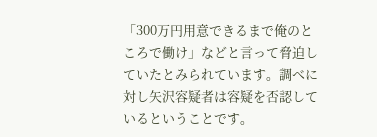「300万円用意できるまで俺のところで働け」などと言って脅迫していたとみられています。調べに対し矢沢容疑者は容疑を否認しているということです。